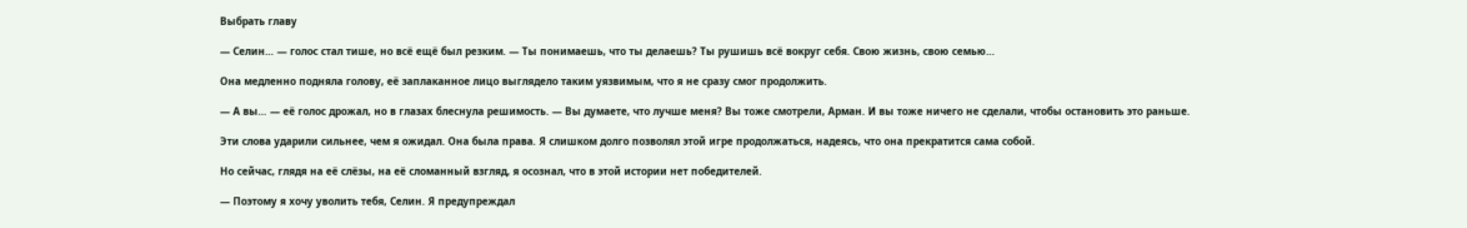Выбрать главу

— Селин… — голос стал тише, но всё ещё был резким. — Ты понимаешь, что ты делаешь? Ты рушишь всё вокруг себя. Свою жизнь, свою семью…

Она медленно подняла голову, её заплаканное лицо выглядело таким уязвимым, что я не сразу смог продолжить.

— А вы… — её голос дрожал, но в глазах блеснула решимость. — Вы думаете, что лучше меня? Вы тоже смотрели, Арман. И вы тоже ничего не сделали, чтобы остановить это раньше.

Эти слова ударили сильнее, чем я ожидал. Она была права. Я слишком долго позволял этой игре продолжаться, надеясь, что она прекратится сама собой.

Но сейчас, глядя на её слёзы, на её сломанный взгляд, я осознал, что в этой истории нет победителей.

— Поэтому я хочу уволить тебя, Селин. Я предупреждал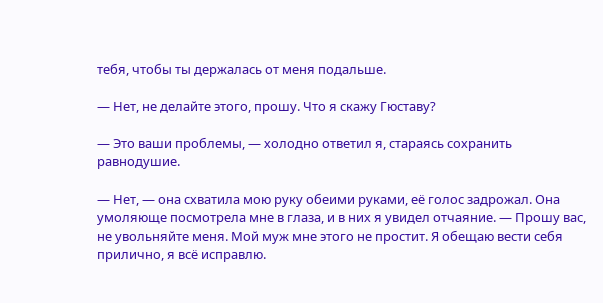тебя, чтобы ты держалась от меня подальше.

— Нет, не делайте этого, прошу. Что я скажу Гюставу?

— Это ваши проблемы, — холодно ответил я, стараясь сохранить равнодушие.

— Нет, — она схватила мою руку обеими руками, её голос задрожал. Она умоляюще посмотрела мне в глаза, и в них я увидел отчаяние. — Прошу вас, не увольняйте меня. Мой муж мне этого не простит. Я обещаю вести себя прилично, я всё исправлю.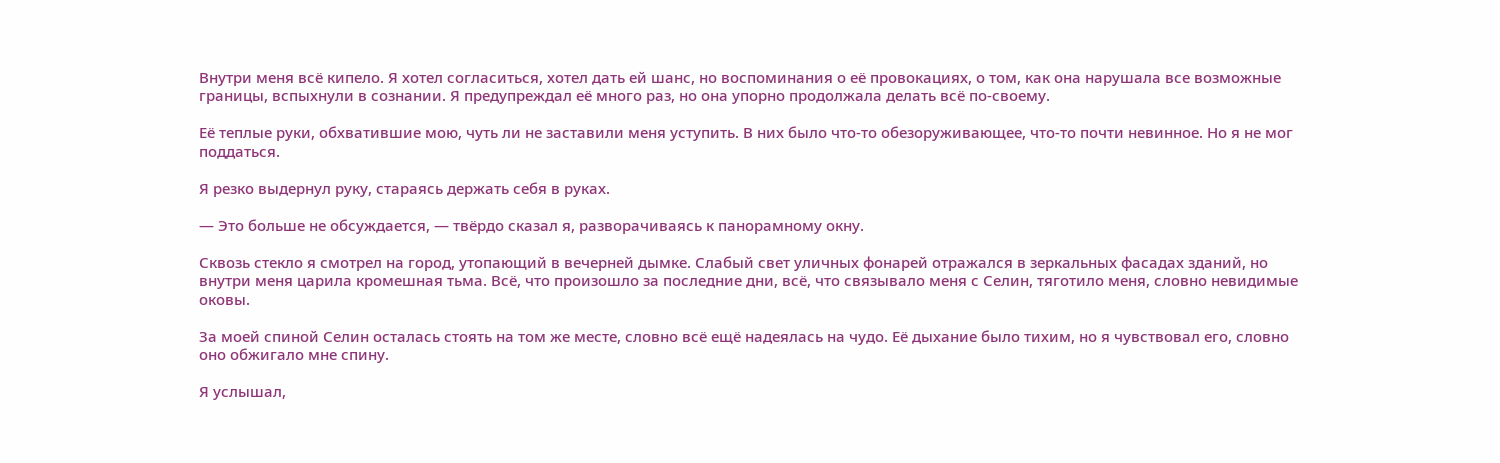Внутри меня всё кипело. Я хотел согласиться, хотел дать ей шанс, но воспоминания о её провокациях, о том, как она нарушала все возможные границы, вспыхнули в сознании. Я предупреждал её много раз, но она упорно продолжала делать всё по-своему.

Её теплые руки, обхватившие мою, чуть ли не заставили меня уступить. В них было что-то обезоруживающее, что-то почти невинное. Но я не мог поддаться.

Я резко выдернул руку, стараясь держать себя в руках.

— Это больше не обсуждается, — твёрдо сказал я, разворачиваясь к панорамному окну.

Сквозь стекло я смотрел на город, утопающий в вечерней дымке. Слабый свет уличных фонарей отражался в зеркальных фасадах зданий, но внутри меня царила кромешная тьма. Всё, что произошло за последние дни, всё, что связывало меня с Селин, тяготило меня, словно невидимые оковы.

За моей спиной Селин осталась стоять на том же месте, словно всё ещё надеялась на чудо. Её дыхание было тихим, но я чувствовал его, словно оно обжигало мне спину.

Я услышал,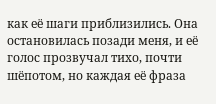как её шаги приблизились. Она остановилась позади меня, и её голос прозвучал тихо, почти шёпотом, но каждая её фраза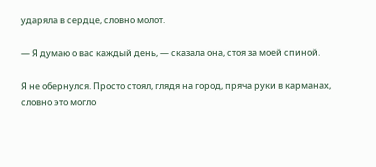ударяла в сердце, словно молот.

— Я думаю о вас каждый день, — сказала она, стоя за моей спиной.

Я не обернулся. Просто стоял, глядя на город, пряча руки в карманах, словно это могло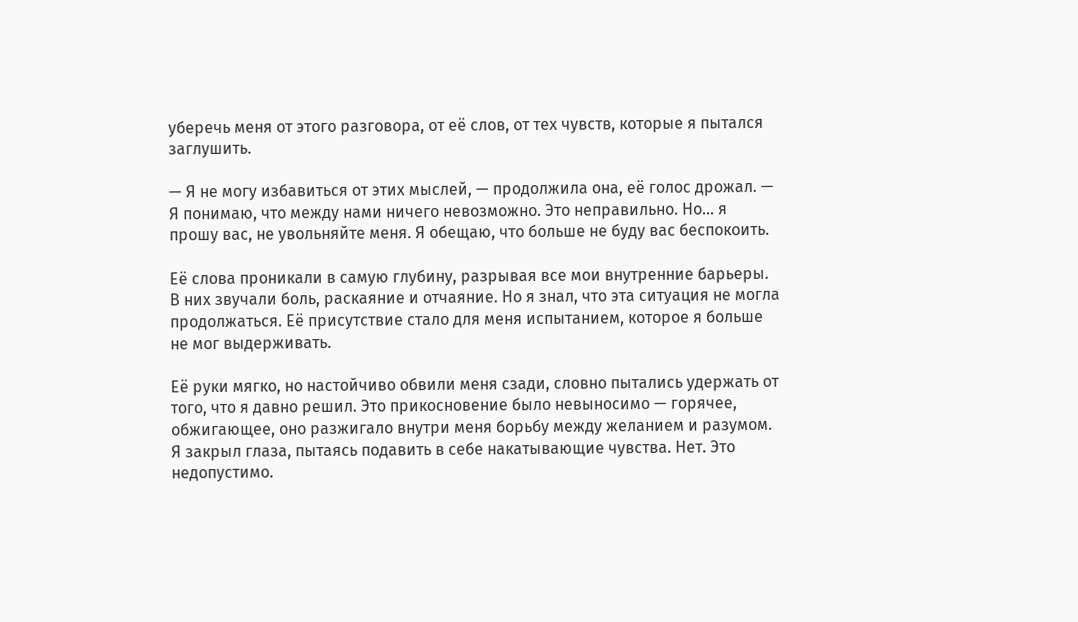уберечь меня от этого разговора, от её слов, от тех чувств, которые я пытался заглушить.

— Я не могу избавиться от этих мыслей, — продолжила она, её голос дрожал. — Я понимаю, что между нами ничего невозможно. Это неправильно. Но… я прошу вас, не увольняйте меня. Я обещаю, что больше не буду вас беспокоить.

Её слова проникали в самую глубину, разрывая все мои внутренние барьеры. В них звучали боль, раскаяние и отчаяние. Но я знал, что эта ситуация не могла продолжаться. Её присутствие стало для меня испытанием, которое я больше не мог выдерживать.

Её руки мягко, но настойчиво обвили меня сзади, словно пытались удержать от того, что я давно решил. Это прикосновение было невыносимо — горячее, обжигающее, оно разжигало внутри меня борьбу между желанием и разумом. Я закрыл глаза, пытаясь подавить в себе накатывающие чувства. Нет. Это недопустимо.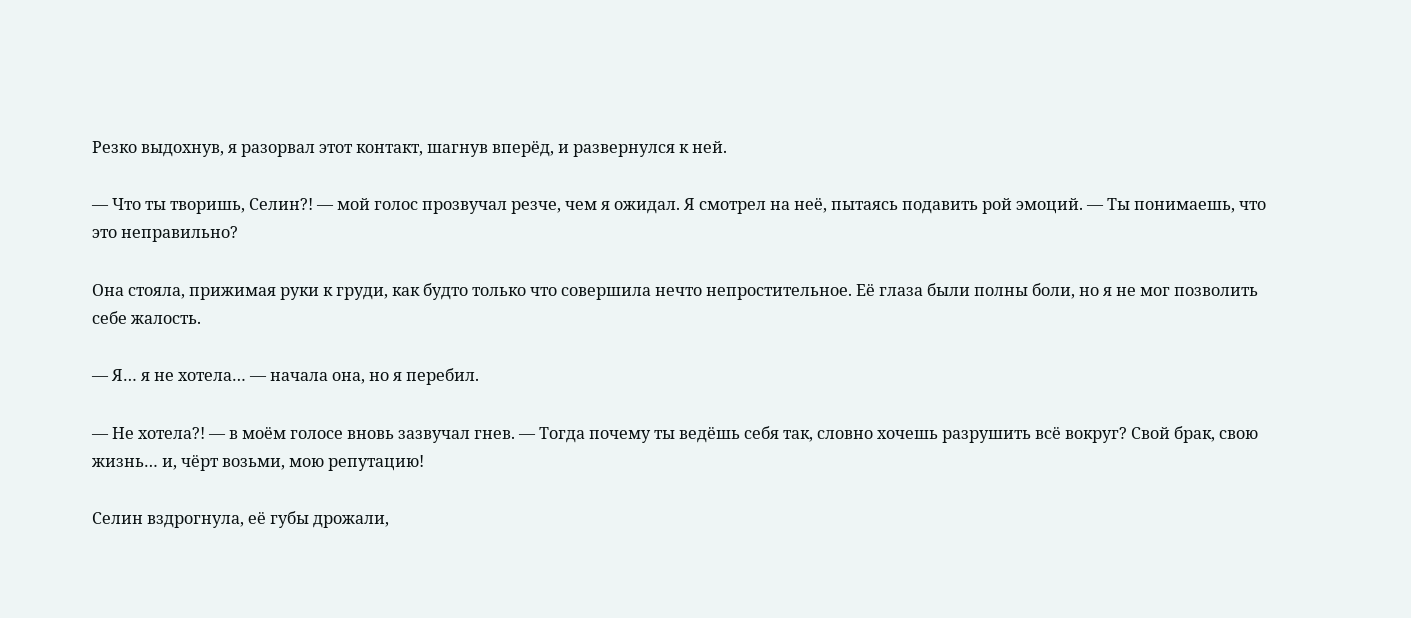Резко выдохнув, я разорвал этот контакт, шагнув вперёд, и развернулся к ней.

— Что ты творишь, Селин?! — мой голос прозвучал резче, чем я ожидал. Я смотрел на неё, пытаясь подавить рой эмоций. — Ты понимаешь, что это неправильно?

Она стояла, прижимая руки к груди, как будто только что совершила нечто непростительное. Её глаза были полны боли, но я не мог позволить себе жалость.

— Я… я не хотела… — начала она, но я перебил.

— Не хотела?! — в моём голосе вновь зазвучал гнев. — Тогда почему ты ведёшь себя так, словно хочешь разрушить всё вокруг? Свой брак, свою жизнь… и, чёрт возьми, мою репутацию!

Селин вздрогнула, её губы дрожали,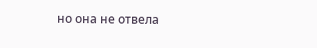но она не отвела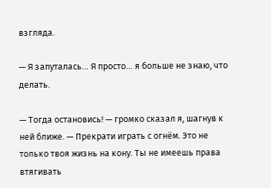взгляда.

— Я запуталась… Я просто… я больше не знаю, что делать.

— Тогда остановись! — громко сказал я, шагнув к ней ближе. — Прекрати играть с огнём. Это не только твоя жизнь на кону. Ты не имеешь права втягивать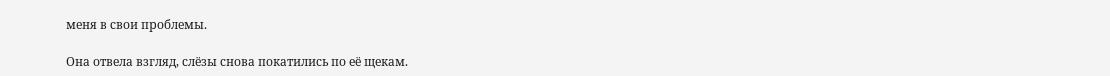меня в свои проблемы.

Она отвела взгляд, слёзы снова покатились по её щекам.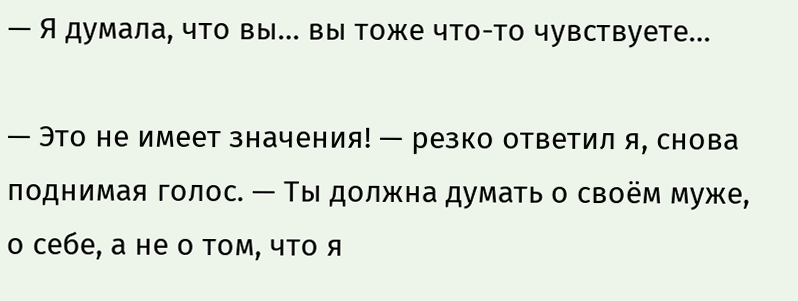— Я думала, что вы… вы тоже что-то чувствуете…

— Это не имеет значения! — резко ответил я, снова поднимая голос. — Ты должна думать о своём муже, о себе, а не о том, что я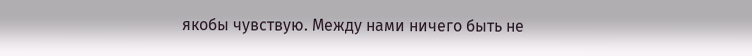якобы чувствую. Между нами ничего быть не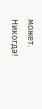может. Никогда!